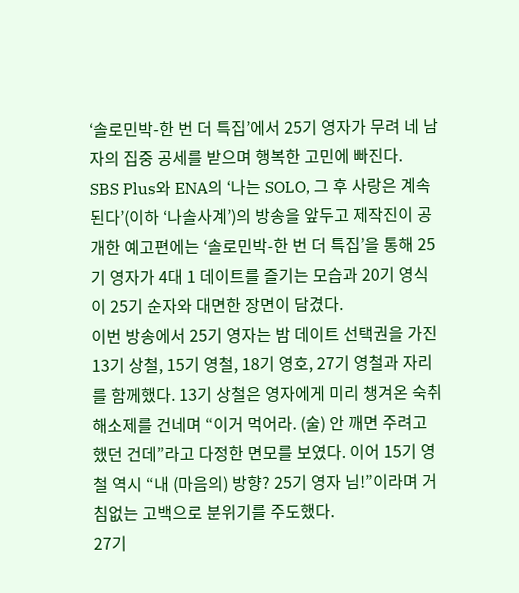‘솔로민박-한 번 더 특집’에서 25기 영자가 무려 네 남자의 집중 공세를 받으며 행복한 고민에 빠진다.
SBS Plus와 ENA의 ‘나는 SOLO, 그 후 사랑은 계속된다’(이하 ‘나솔사계’)의 방송을 앞두고 제작진이 공개한 예고편에는 ‘솔로민박-한 번 더 특집’을 통해 25기 영자가 4대 1 데이트를 즐기는 모습과 20기 영식이 25기 순자와 대면한 장면이 담겼다.
이번 방송에서 25기 영자는 밤 데이트 선택권을 가진 13기 상철, 15기 영철, 18기 영호, 27기 영철과 자리를 함께했다. 13기 상철은 영자에게 미리 챙겨온 숙취해소제를 건네며 “이거 먹어라. (술) 안 깨면 주려고 했던 건데”라고 다정한 면모를 보였다. 이어 15기 영철 역시 “내 (마음의) 방향? 25기 영자 님!”이라며 거침없는 고백으로 분위기를 주도했다.
27기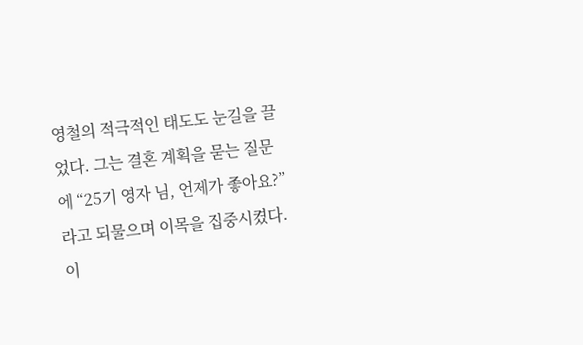영철의 적극적인 태도도 눈길을 끌었다. 그는 결혼 계획을 묻는 질문에 “25기 영자 님, 언제가 좋아요?”라고 되물으며 이목을 집중시켰다. 이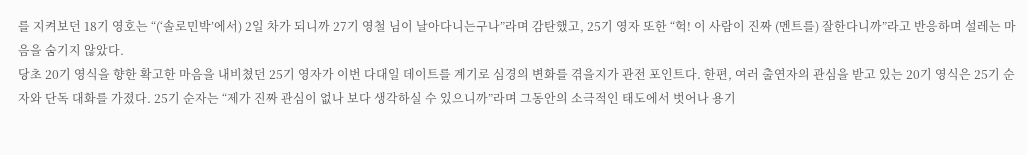를 지켜보던 18기 영호는 “(‘솔로민박’에서) 2일 차가 되니까 27기 영철 님이 날아다니는구나”라며 감탄했고, 25기 영자 또한 “헉! 이 사람이 진짜 (멘트를) 잘한다니까”라고 반응하며 설레는 마음을 숨기지 않았다.
당초 20기 영식을 향한 확고한 마음을 내비쳤던 25기 영자가 이번 다대일 데이트를 계기로 심경의 변화를 겪을지가 관전 포인트다. 한편, 여러 출연자의 관심을 받고 있는 20기 영식은 25기 순자와 단독 대화를 가졌다. 25기 순자는 “제가 진짜 관심이 없나 보다 생각하실 수 있으니까”라며 그동안의 소극적인 태도에서 벗어나 용기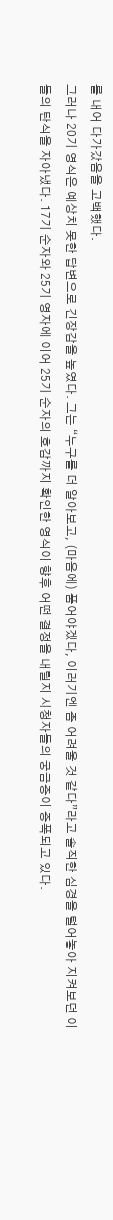를 내어 다가갔음을 고백했다.
그러나 20기 영식은 예상치 못한 답변으로 긴장감을 높였다. 그는 “누구를 더 알아보고, (마음에) 품어야겠다, 이러기엔 좀 어려울 것 같다”라고 솔직한 심경을 털어놓아 지켜보던 이들의 탄식을 자아냈다. 17기 순자와 25기 영자에 이어 25기 순자의 호감까지 확인한 영식이 향후 어떤 결정을 내릴지 시청자들의 궁금증이 증폭되고 있다.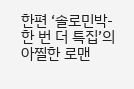한편 ‘솔로민박-한 번 더 특집’의 아찔한 로맨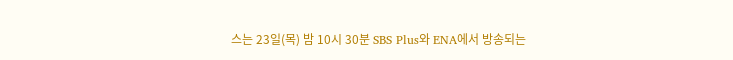스는 23일(목) 밤 10시 30분 SBS Plus와 ENA에서 방송되는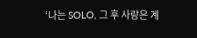‘나는 SOLO, 그 후 사랑은 계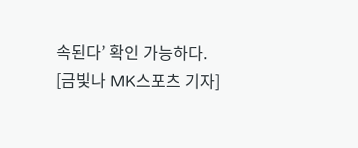속된다’ 확인 가능하다.
[금빛나 MK스포츠 기자]